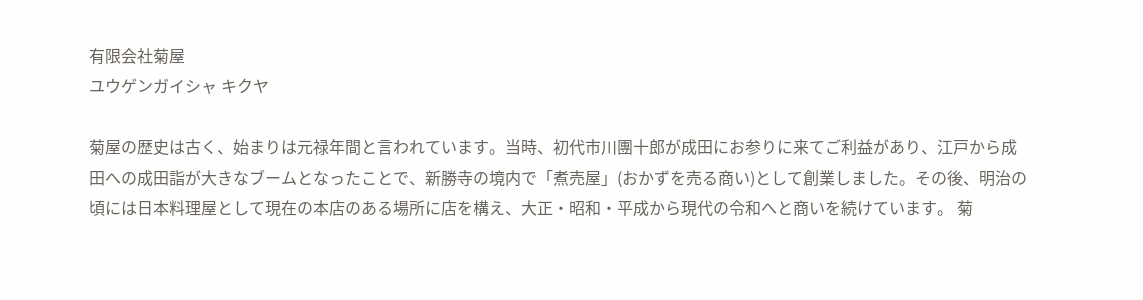有限会社菊屋
ユウゲンガイシャ キクヤ

菊屋の歴史は古く、始まりは元禄年間と言われています。当時、初代市川團十郎が成田にお参りに来てご利益があり、江戸から成田への成田詣が大きなブームとなったことで、新勝寺の境内で「煮売屋」(おかずを売る商い)として創業しました。その後、明治の頃には日本料理屋として現在の本店のある場所に店を構え、大正・昭和・平成から現代の令和へと商いを続けています。 菊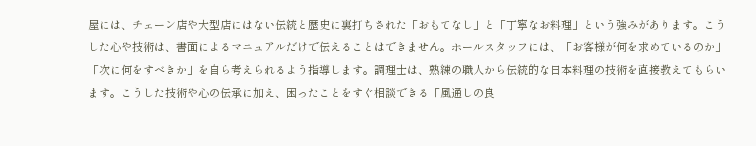屋には、チェーン店や大型店にはない伝統と歴史に裏打ちされた「おもてなし」と「丁寧なお料理」という強みがあります。こうした心や技術は、書面によるマニュアルだけで伝えることはできません。ホールスタッフには、「お客様が何を求めているのか」「次に何をすべきか」を自ら考えられるよう指導します。調理士は、熟練の職人から伝統的な日本料理の技術を直接教えてもらいます。こうした技術や心の伝承に加え、困ったことをすぐ相談できる「風通しの良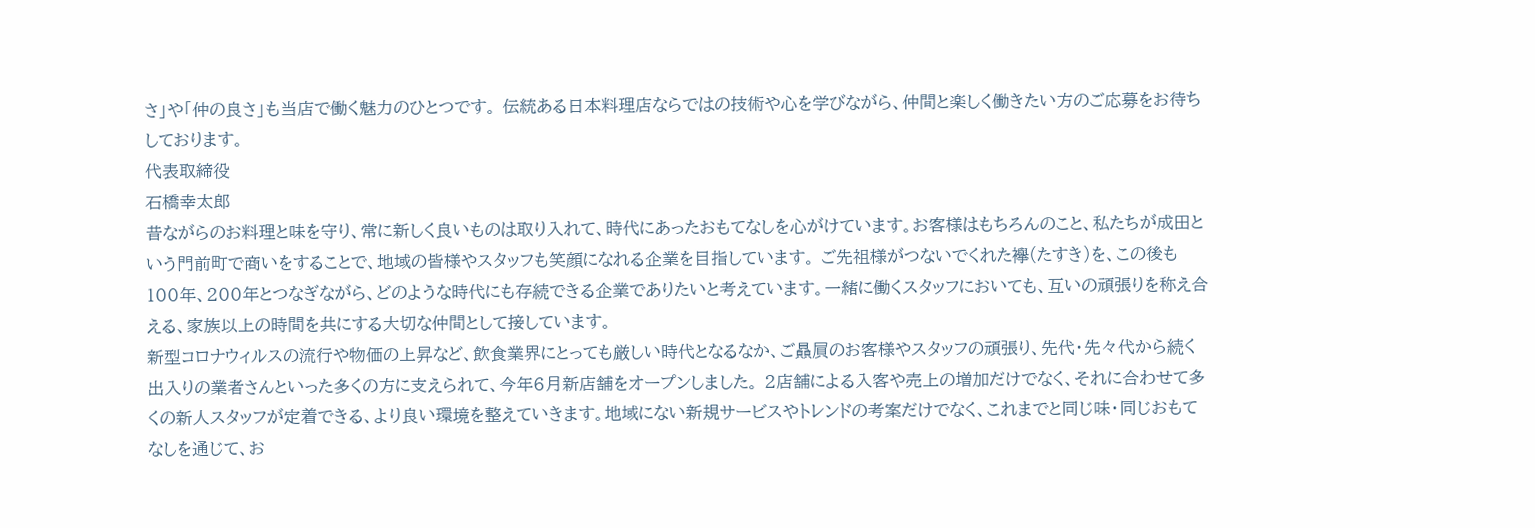さ」や「仲の良さ」も当店で働く魅力のひとつです。 伝統ある日本料理店ならではの技術や心を学びながら、仲間と楽しく働きたい方のご応募をお待ちしております。
代表取締役
石橋幸太郎
昔ながらのお料理と味を守り、常に新しく良いものは取り入れて、時代にあったおもてなしを心がけています。お客様はもちろんのこと、私たちが成田という門前町で商いをすることで、地域の皆様やスタッフも笑顔になれる企業を目指しています。 ご先祖様がつないでくれた襷(たすき)を、この後も100年、200年とつなぎながら、どのような時代にも存続できる企業でありたいと考えています。一緒に働くスタッフにおいても、互いの頑張りを称え合える、家族以上の時間を共にする大切な仲間として接しています。
新型コロナウィルスの流行や物価の上昇など、飲食業界にとっても厳しい時代となるなか、ご贔屓のお客様やスタッフの頑張り、先代・先々代から続く出入りの業者さんといった多くの方に支えられて、今年6月新店舗をオープンしました。 2店舗による入客や売上の増加だけでなく、それに合わせて多くの新人スタッフが定着できる、より良い環境を整えていきます。地域にない新規サービスやトレンドの考案だけでなく、これまでと同じ味・同じおもてなしを通じて、お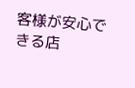客様が安心できる店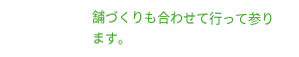舗づくりも合わせて行って参ります。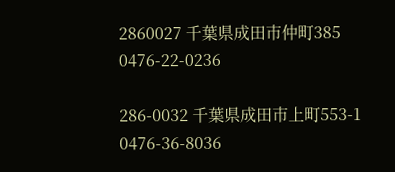2860027 千葉県成田市仲町385
0476-22-0236

286-0032 千葉県成田市上町553-1
0476-36-8036